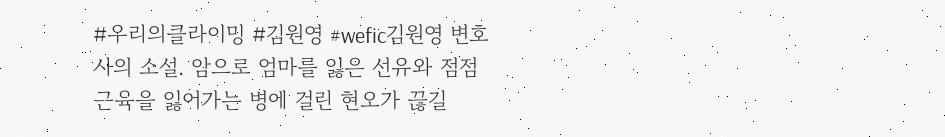#우리의클라이밍 #김원영 #wefic김원영 변호사의 소설. 암으로 엄마를 잃은 선유와 점점 근육을 잃어가는 병에 걸린 현오가 끊길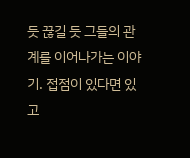듯 끊길 듯 그들의 관계를 이어나가는 이야기. 접점이 있다면 있고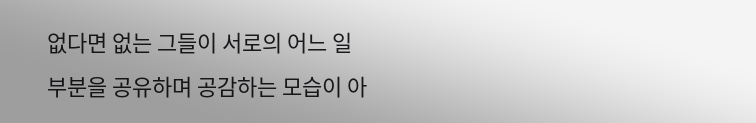없다면 없는 그들이 서로의 어느 일부분을 공유하며 공감하는 모습이 아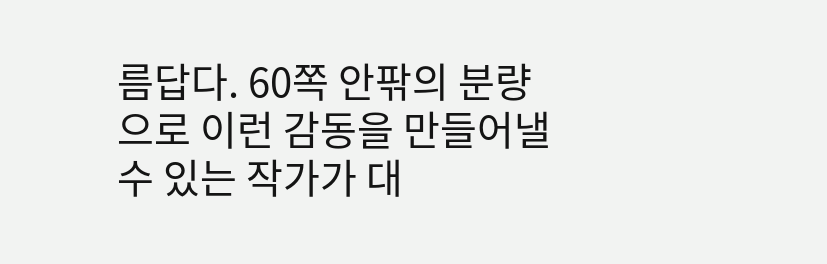름답다. 60쪽 안팎의 분량으로 이런 감동을 만들어낼 수 있는 작가가 대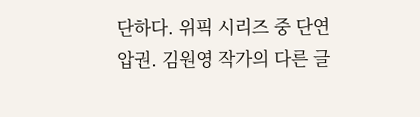단하다. 위픽 시리즈 중 단연 압권. 김원영 작가의 다른 글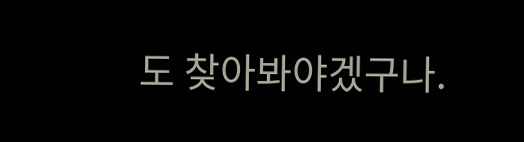도 찾아봐야겠구나.